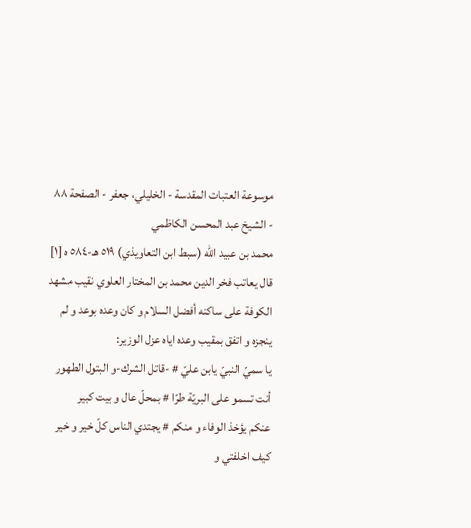موسوعة العتبات المقدسة - الخليلي، جعفر - الصفحة ٨٨ - الشيخ عبد المحسن الكاظمي
محمد بن عبيد اللّه (سبط ابن التعاويذي) ٥١٩ هـ-٥٨٤ ه [١]
قال يعاتب فخر الدين محمد بن المختار العلوي نقيب مشهد الكوفة على ساكنه أفضل السلام و كان وعده بوعد و لم ينجزه و اتفق بمقيب وعده اياه عزل الوزير:
يا سميّ النبيّ يابن عليّ # -قاتل الشرك-و البتول الطهور
أنت تسمو على البريّة طرّا # بمحلّ عال و بيت كبير
عنكم يؤخذ الوفاء و منكم # يجتدي الناس كلّ خير و خير
كيف اخلفتي و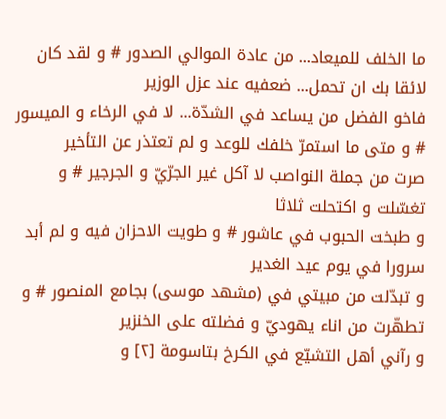ما الخلف للميعاد... من عادة الموالي الصدور # و لقد كان لائقا بك ان تحمل... ضعفيه عند عزل الوزير
فاخو الفضل من يساعد في الشدّة... لا في الرخاء و الميسور # و متى ما استمرّ خلفك للوعد و لم تعتذر عن التأخير
صرت من جملة النواصب لا آكل غير الجرّيّ و الجرجير # و تغسّلت و اكتحلت ثلاثا
و طبخت الحبوب في عاشور # و طويت الاحزان فيه و لم أبد سرورا في يوم عيد الغدير
و تبدّلت من مبيتي في (مشهد موسى) بجامع المنصور # و تطهّرت من اناء يهوديّ و فضلته على الخنزير
و رآني أهل التشيّع في الكرخ بتاسومة [٢] و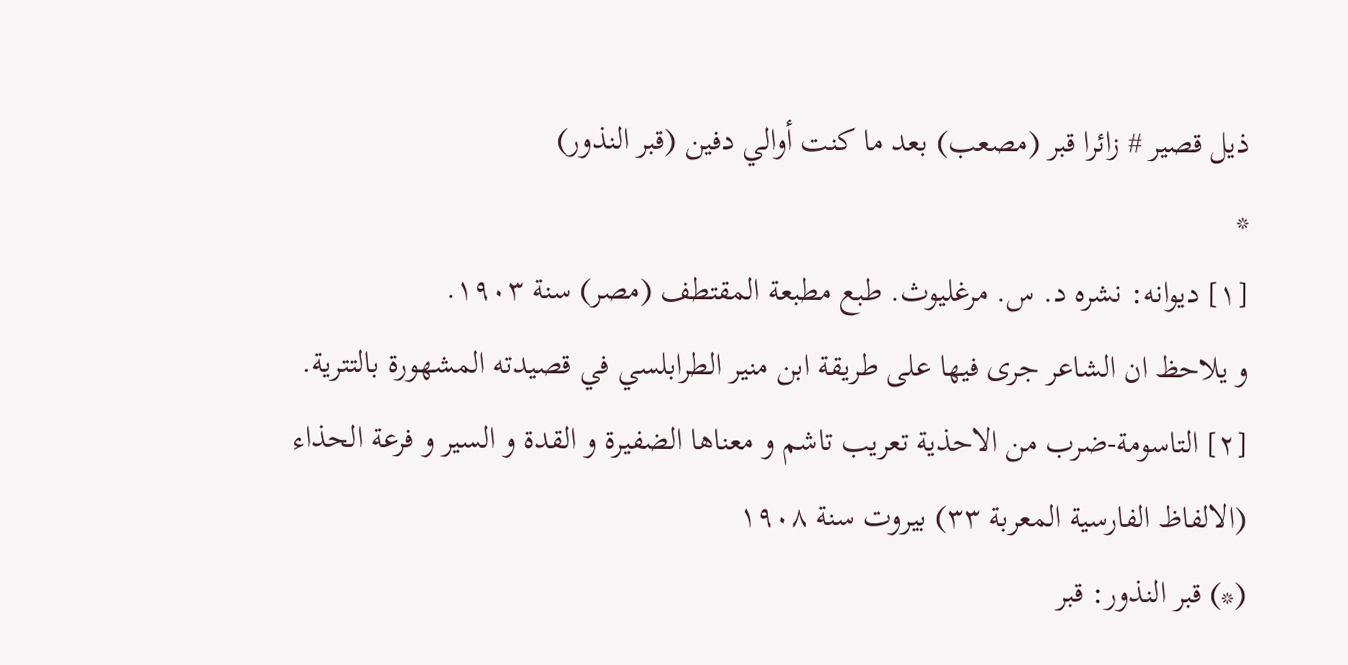ذيل قصير # زائرا قبر (مصعب) بعد ما كنت أوالي دفين (قبر النذور)
*
[١] ديوانه: نشره د. س. مرغليوث. طبع مطبعة المقتطف (مصر) سنة ١٩٠٣.
و يلاحظ ان الشاعر جرى فيها على طريقة ابن منير الطرابلسي في قصيدته المشهورة بالتترية.
[٢] التاسومة-ضرب من الاحذية تعريب تاشم و معناها الضفيرة و القدة و السير و فرعة الحذاء (الالفاظ الفارسية المعربة ٣٣) بيروت سنة ١٩٠٨
(*) قبر النذور: قبر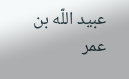عبيد اللّه بن عمر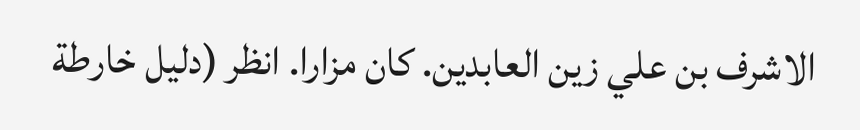الاشرف بن علي زين العابدين. كان مزارا. انظر (دليل خارطة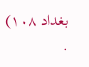بغداد ١٠٨) .